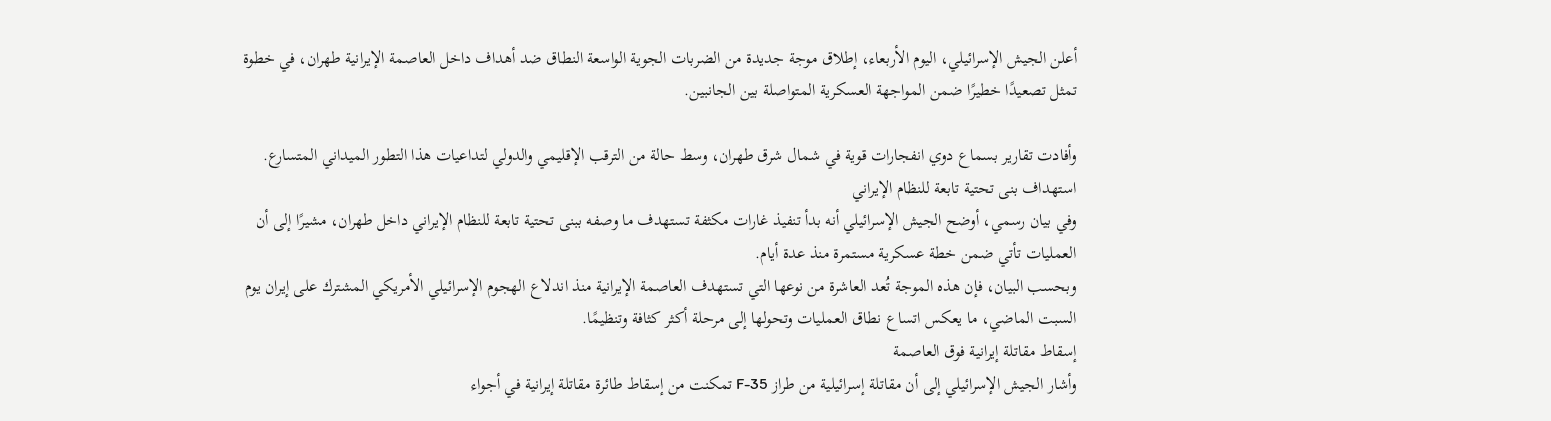أعلن الجيش الإسرائيلي، اليوم الأربعاء، إطلاق موجة جديدة من الضربات الجوية الواسعة النطاق ضد أهداف داخل العاصمة الإيرانية طهران، في خطوة تمثل تصعيدًا خطيرًا ضمن المواجهة العسكرية المتواصلة بين الجانبين.

وأفادت تقارير بسماع دوي انفجارات قوية في شمال شرق طهران، وسط حالة من الترقب الإقليمي والدولي لتداعيات هذا التطور الميداني المتسارع.
استهداف بنى تحتية تابعة للنظام الإيراني
وفي بيان رسمي، أوضح الجيش الإسرائيلي أنه بدأ تنفيذ غارات مكثفة تستهدف ما وصفه ببنى تحتية تابعة للنظام الإيراني داخل طهران، مشيرًا إلى أن العمليات تأتي ضمن خطة عسكرية مستمرة منذ عدة أيام.
وبحسب البيان، فإن هذه الموجة تُعد العاشرة من نوعها التي تستهدف العاصمة الإيرانية منذ اندلاع الهجوم الإسرائيلي الأمريكي المشترك على إيران يوم السبت الماضي، ما يعكس اتساع نطاق العمليات وتحولها إلى مرحلة أكثر كثافة وتنظيمًا.
إسقاط مقاتلة إيرانية فوق العاصمة
وأشار الجيش الإسرائيلي إلى أن مقاتلة إسرائيلية من طراز F-35 تمكنت من إسقاط طائرة مقاتلة إيرانية في أجواء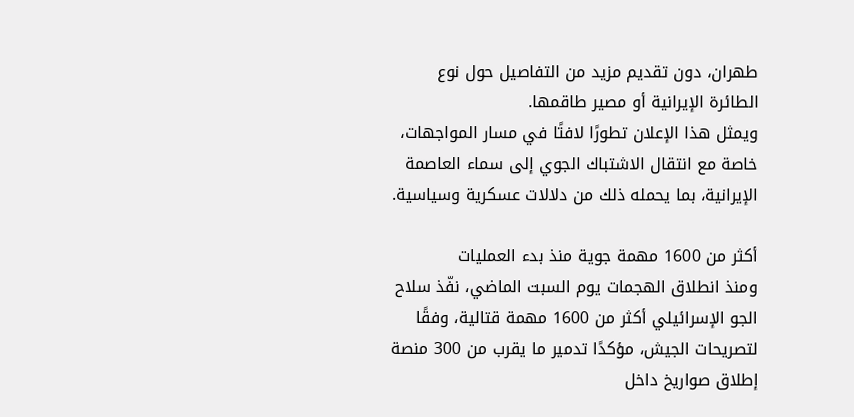طهران، دون تقديم مزيد من التفاصيل حول نوع الطائرة الإيرانية أو مصير طاقمها.
ويمثل هذا الإعلان تطورًا لافتًا في مسار المواجهات، خاصة مع انتقال الاشتباك الجوي إلى سماء العاصمة الإيرانية، بما يحمله ذلك من دلالات عسكرية وسياسية.

أكثر من 1600 مهمة جوية منذ بدء العمليات
ومنذ انطلاق الهجمات يوم السبت الماضي، نفّذ سلاح الجو الإسرائيلي أكثر من 1600 مهمة قتالية، وفقًا لتصريحات الجيش، مؤكدًا تدمير ما يقرب من 300 منصة إطلاق صواريخ داخل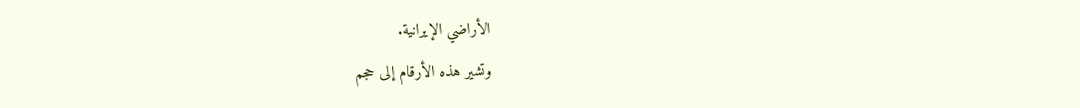الأراضي الإيرانية.
وتشير هذه الأرقام إلى حجم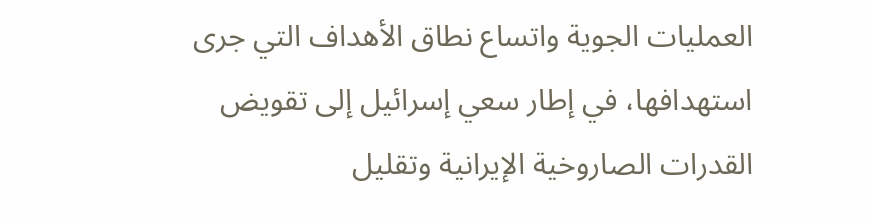العمليات الجوية واتساع نطاق الأهداف التي جرى استهدافها، في إطار سعي إسرائيل إلى تقويض القدرات الصاروخية الإيرانية وتقليل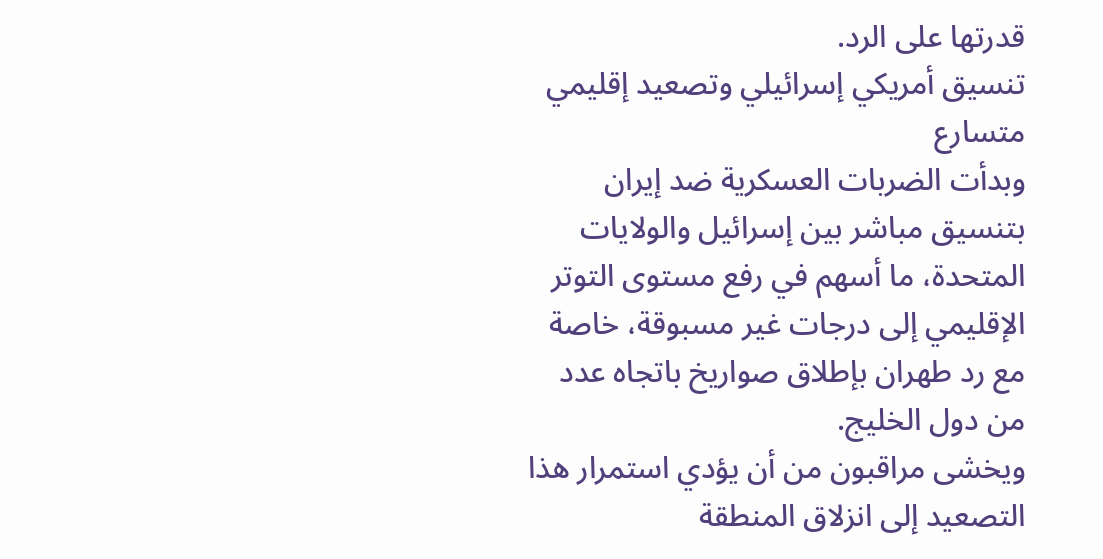قدرتها على الرد.
تنسيق أمريكي إسرائيلي وتصعيد إقليمي متسارع
وبدأت الضربات العسكرية ضد إيران بتنسيق مباشر بين إسرائيل والولايات المتحدة، ما أسهم في رفع مستوى التوتر الإقليمي إلى درجات غير مسبوقة، خاصة مع رد طهران بإطلاق صواريخ باتجاه عدد من دول الخليج.
ويخشى مراقبون من أن يؤدي استمرار هذا التصعيد إلى انزلاق المنطقة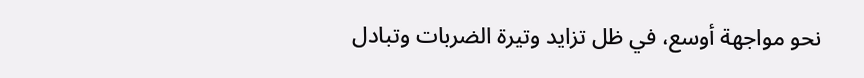نحو مواجهة أوسع، في ظل تزايد وتيرة الضربات وتبادل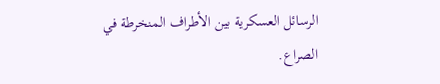الرسائل العسكرية بين الأطراف المنخرطة في الصراع.